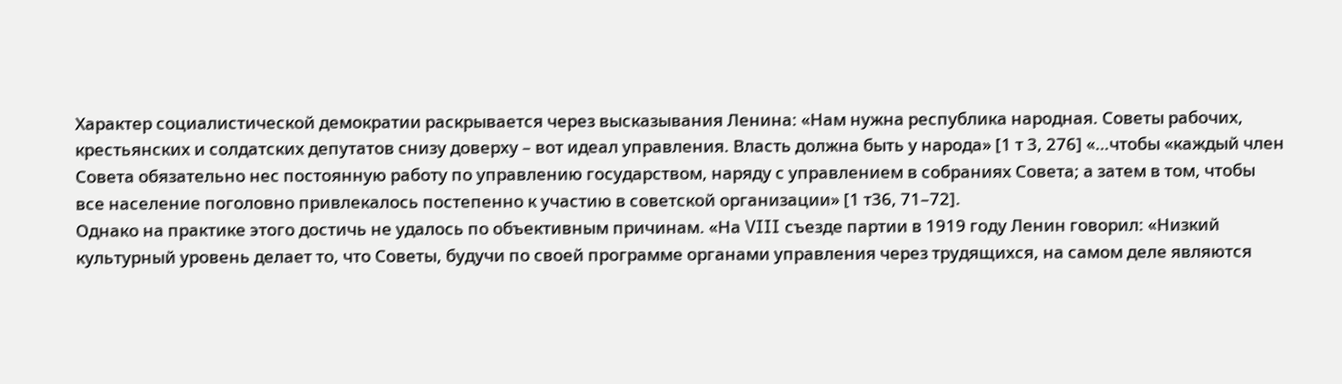Характер социалистической демократии раскрывается через высказывания Ленина: «Нам нужна республика народная. Советы рабочих, крестьянских и солдатских депутатов снизу доверху – вот идеал управления. Власть должна быть у народа» [1 т 3, 276] «…чтобы «каждый член Совета обязательно нес постоянную работу по управлению государством, наряду с управлением в собраниях Совета; а затем в том, чтобы все население поголовно привлекалось постепенно к участию в советской организации» [1 т36, 71–72].
Однако на практике этого достичь не удалось по объективным причинам. «На VIII съезде партии в 1919 году Ленин говорил: «Низкий культурный уровень делает то, что Советы, будучи по своей программе органами управления через трудящихся, на самом деле являются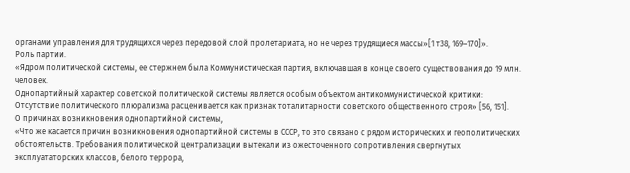органами управления для трудящихся через передовой слой пролетариата, но не через трудящиеся массы»[1 т38, 169–170]».
Роль партии.
«Ядром политической системы, ее стержнем была Коммунистическая партия, включавшая в конце своего существования до 19 млн. человек.
Однопартийный характер советской политической системы является особым объектом антикоммунистической критики: Отсутствие политического плюрализма расценивается как признак тоталитарности советского общественного строя» [56, 151].
О причинах возникновения однопартийной системы,
«Что же касается причин возникновения однопартийной системы в СССР, то это связано с рядом исторических и геополитических обстоятельств. Требования политической централизации вытекали из ожесточенного сопротивления свергнутых эксплуататорских классов, белого террора,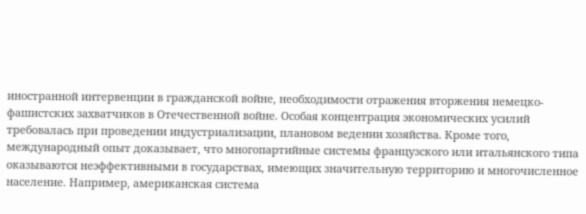иностранной интервенции в гражданской войне, необходимости отражения вторжения немецко-фашистских захватчиков в Отечественной войне. Особая концентрация экономических усилий требовалась при проведении индустриализации, плановом ведении хозяйства. Кроме того, международный опыт доказывает, что многопартийные системы французского или итальянского типа оказываются неэффективными в государствах, имеющих значительную территорию и многочисленное население. Например, американская система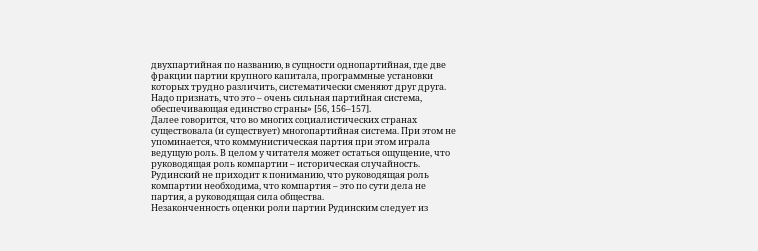двухпартийная по названию, в сущности однопартийная, где две фракции партии крупного капитала, программные установки которых трудно различить, систематически сменяют друг друга. Надо признать, что это – очень сильная партийная система, обеспечивающая единство страны» [56, 156–157].
Далее говорится, что во многих социалистических странах существовала (и существует) многопартийная система. При этом не упоминается, что коммунистическая партия при этом играла ведущую роль. В целом у читателя может остаться ощущение, что руководящая роль компартии – историческая случайность. Рудинский не приходит к пониманию, что руководящая роль компартии необходима, что компартия – это по сути дела не партия, а руководящая сила общества.
Незаконченность оценки роли партии Рудинским следует из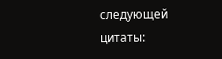следующей цитаты: